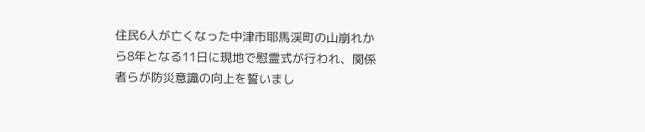住民6人が亡くなった中津市耶馬渓町の山崩れから8年となる11日に現地で慰霊式が行われ、関係者らが防災意識の向上を誓いまし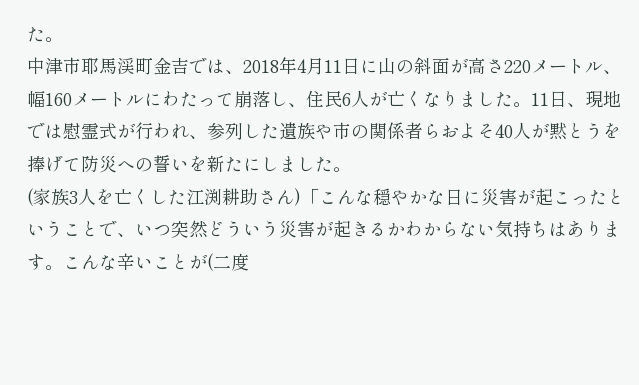た。
中津市耶馬渓町金吉では、2018年4月11日に山の斜面が高さ220メートル、幅160メートルにわたって崩落し、住民6人が亡くなりました。11日、現地では慰霊式が行われ、参列した遺族や市の関係者らおよそ40人が黙とうを捧げて防災への誓いを新たにしました。
(家族3人を亡くした江渕耕助さん)「こんな穏やかな日に災害が起こったということで、いつ突然どういう災害が起きるかわからない気持ちはあります。こんな辛いことが(二度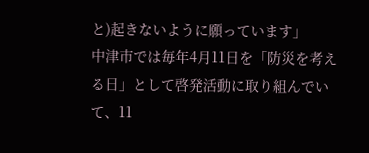と)起きないように願っています」
中津市では毎年4月11日を「防災を考える日」として啓発活動に取り組んでいて、11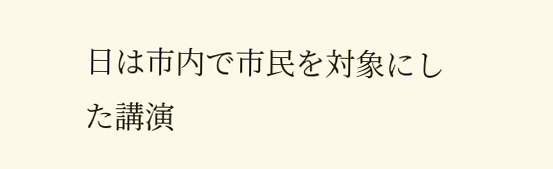日は市内で市民を対象にした講演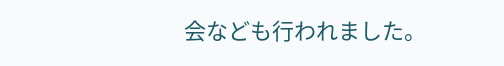会なども行われました。